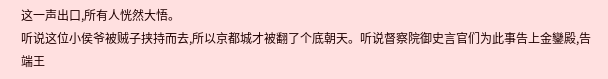这一声出口,所有人恍然大悟。
听说这位小侯爷被贼子挟持而去,所以京都城才被翻了个底朝天。听说督察院御史言官们为此事告上金鑾殿,告端王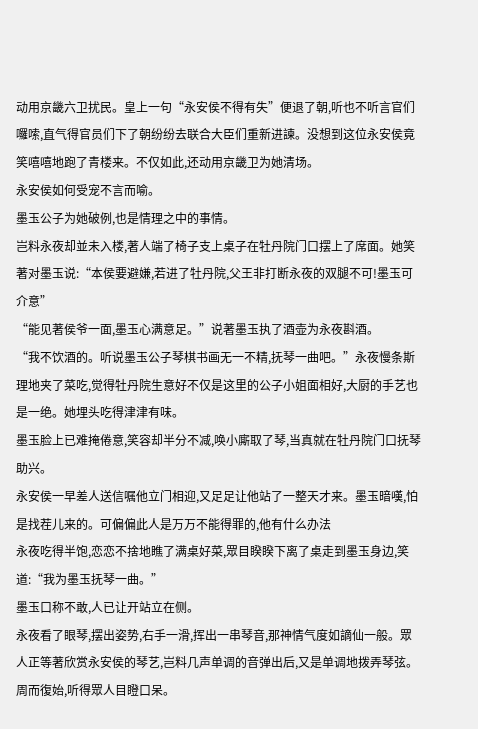动用京畿六卫扰民。皇上一句“永安侯不得有失”便退了朝,听也不听言官们囉嗦,直气得官员们下了朝纷纷去联合大臣们重新进諫。没想到这位永安侯竟笑嘻嘻地跑了青楼来。不仅如此,还动用京畿卫为她清场。
永安侯如何受宠不言而喻。
墨玉公子为她破例,也是情理之中的事情。
岂料永夜却並未入楼,著人端了椅子支上桌子在牡丹院门口摆上了席面。她笑著对墨玉说:“本侯要避嫌,若进了牡丹院,父王非打断永夜的双腿不可!墨玉可介意”
“能见著侯爷一面,墨玉心满意足。”说著墨玉执了酒壶为永夜斟酒。
“我不饮酒的。听说墨玉公子琴棋书画无一不精,抚琴一曲吧。”永夜慢条斯理地夹了菜吃,觉得牡丹院生意好不仅是这里的公子小姐面相好,大厨的手艺也是一绝。她埋头吃得津津有味。
墨玉脸上已难掩倦意,笑容却半分不减,唤小廝取了琴,当真就在牡丹院门口抚琴助兴。
永安侯一早差人送信嘱他立门相迎,又足足让他站了一整天才来。墨玉暗嘆,怕是找茬儿来的。可偏偏此人是万万不能得罪的,他有什么办法
永夜吃得半饱,恋恋不捨地瞧了满桌好菜,眾目睽睽下离了桌走到墨玉身边,笑道:“我为墨玉抚琴一曲。”
墨玉口称不敢,人已让开站立在侧。
永夜看了眼琴,摆出姿势,右手一滑,挥出一串琴音,那神情气度如謫仙一般。眾人正等著欣赏永安侯的琴艺,岂料几声单调的音弹出后,又是单调地拨弄琴弦。周而復始,听得眾人目瞪口呆。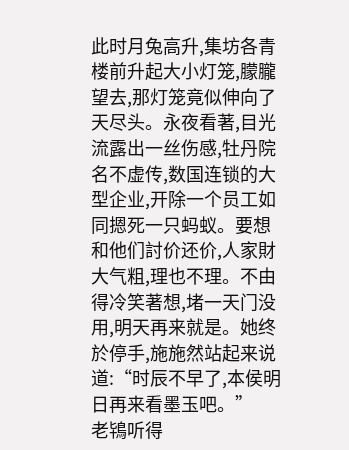此时月兔高升,集坊各青楼前升起大小灯笼,朦朧望去,那灯笼竟似伸向了天尽头。永夜看著,目光流露出一丝伤感,牡丹院名不虚传,数国连锁的大型企业,开除一个员工如同摁死一只蚂蚁。要想和他们討价还价,人家財大气粗,理也不理。不由得冷笑著想,堵一天门没用,明天再来就是。她终於停手,施施然站起来说道:“时辰不早了,本侯明日再来看墨玉吧。”
老鴇听得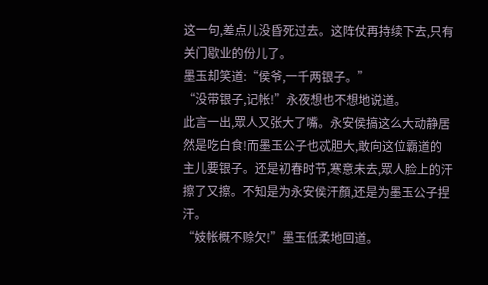这一句,差点儿没昏死过去。这阵仗再持续下去,只有关门歇业的份儿了。
墨玉却笑道:“侯爷,一千两银子。”
“没带银子,记帐!”永夜想也不想地说道。
此言一出,眾人又张大了嘴。永安侯搞这么大动静居然是吃白食!而墨玉公子也忒胆大,敢向这位霸道的主儿要银子。还是初春时节,寒意未去,眾人脸上的汗擦了又擦。不知是为永安侯汗顏,还是为墨玉公子捏汗。
“妓帐概不赊欠!”墨玉低柔地回道。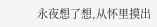永夜想了想,从怀里摸出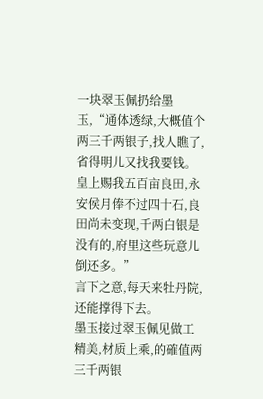一块翠玉佩扔给墨玉,“通体透绿,大概值个两三千两银子,找人瞧了,省得明儿又找我要钱。皇上赐我五百亩良田,永安侯月俸不过四十石,良田尚未变现,千两白银是没有的,府里这些玩意儿倒还多。”
言下之意,每天来牡丹院,还能撑得下去。
墨玉接过翠玉佩见做工精美,材质上乘,的確值两三千两银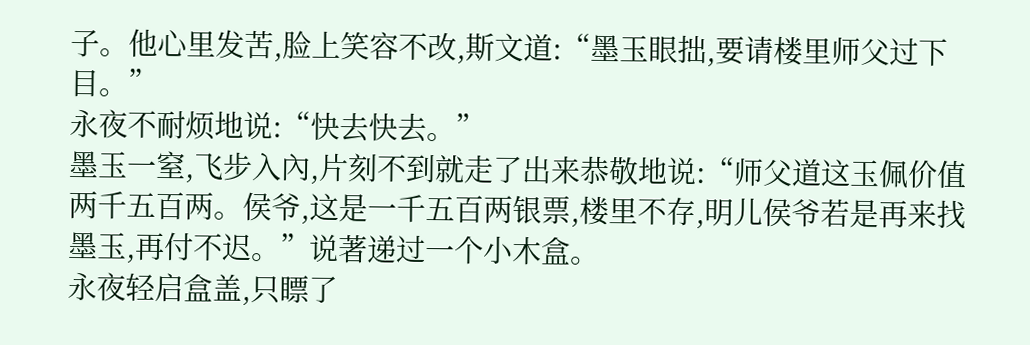子。他心里发苦,脸上笑容不改,斯文道:“墨玉眼拙,要请楼里师父过下目。”
永夜不耐烦地说:“快去快去。”
墨玉一窒,飞步入內,片刻不到就走了出来恭敬地说:“师父道这玉佩价值两千五百两。侯爷,这是一千五百两银票,楼里不存,明儿侯爷若是再来找墨玉,再付不迟。”说著递过一个小木盒。
永夜轻启盒盖,只瞟了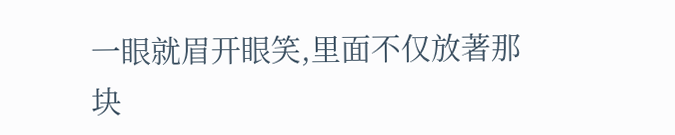一眼就眉开眼笑,里面不仅放著那块